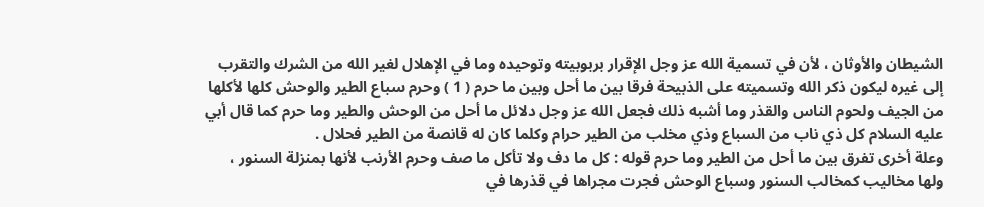الشيطان والأوثان ، لأن في تسمية الله عز وجل الإقرار بربوبيته وتوحيده وما في الإهلال لغير الله من الشرك والتقرب إلى غيره ليكون ذكر الله وتسميته على الذبيحة فرقا بين ما أحل وبين ما حرم ( 1 ) وحرم سباع الطير والوحش كلها لأكلها من الجيف ولحوم الناس والقذر وما أشبه ذلك فجعل الله عز وجل دلائل ما أحل من الوحش والطير وما حرم كما قال أبي عليه السلام كل ذي ناب من السباع وذي مخلب من الطير حرام وكلما كان له قانصة من الطير فحلال .
وعلة أخرى تفرق بين ما أحل من الطير وما حرم قوله : كل ما دف ولا تأكل ما صف وحرم الأرنب لأنها بمنزلة السنور ، ولها مخاليب كمخالب السنور وسباع الوحش فجرت مجراها في قذرها في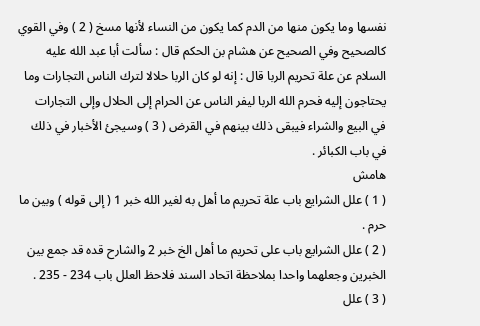نفسها وما يكون منها من الدم كما يكون من النساء لأنها مسخ ( 2 ) وفي القوي كالصحيح وفي الصحيح عن هشام بن الحكم قال : سألت أبا عبد الله عليه السلام عن علة تحريم الربا قال : إنه لو كان الربا حلالا لترك الناس التجارات وما يحتاجون إليه فحرم الله الربا ليفر الناس عن الحرام إلى الحلال وإلى التجارات في البيع والشراء فيبقى ذلك بينهم في القرض ( 3 ) وسيجئ الأخبار في ذلك في باب الكبائر .
هامش
( 1 ) علل الشرايع باب علة تحريم ما أهل به لغير الله خبر 1 ( إلى قوله ) وبين ما حرم .
( 2 ) علل الشرايع باب على تحريم ما أهل الخ خبر 2 والشارح قده قد جمع بين الخبرين وجعلهما واحدا بملاحظة اتحاد السند فلاحظ العلل باب 234 - 235 .
( 3 ) علل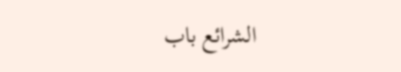الشرائع باب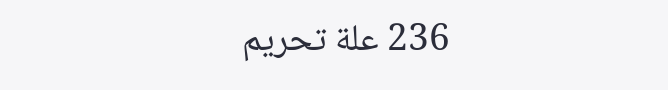236 علة تحريم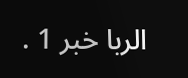الربا خبر 1 .